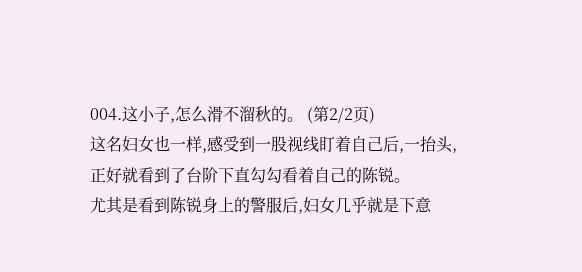004.这小子,怎么滑不溜秋的。 (第2/2页)
这名妇女也一样,感受到一股视线盯着自己后,一抬头,正好就看到了台阶下直勾勾看着自己的陈锐。
尤其是看到陈锐身上的警服后,妇女几乎就是下意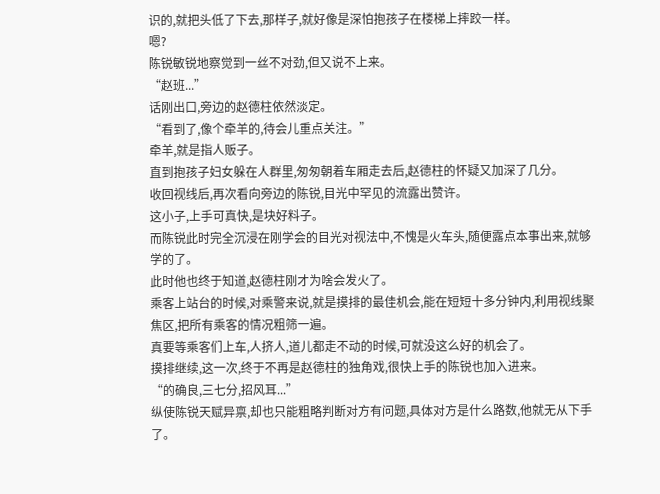识的,就把头低了下去,那样子,就好像是深怕抱孩子在楼梯上摔跤一样。
嗯?
陈锐敏锐地察觉到一丝不对劲,但又说不上来。
“赵班...”
话刚出口,旁边的赵德柱依然淡定。
“看到了,像个牵羊的,待会儿重点关注。”
牵羊,就是指人贩子。
直到抱孩子妇女躲在人群里,匆匆朝着车厢走去后,赵德柱的怀疑又加深了几分。
收回视线后,再次看向旁边的陈锐,目光中罕见的流露出赞许。
这小子,上手可真快,是块好料子。
而陈锐此时完全沉浸在刚学会的目光对视法中,不愧是火车头,随便露点本事出来,就够学的了。
此时他也终于知道,赵德柱刚才为啥会发火了。
乘客上站台的时候,对乘警来说,就是摸排的最佳机会,能在短短十多分钟内,利用视线聚焦区,把所有乘客的情况粗筛一遍。
真要等乘客们上车,人挤人,道儿都走不动的时候,可就没这么好的机会了。
摸排继续,这一次,终于不再是赵德柱的独角戏,很快上手的陈锐也加入进来。
“的确良,三七分,招风耳...”
纵使陈锐天赋异禀,却也只能粗略判断对方有问题,具体对方是什么路数,他就无从下手了。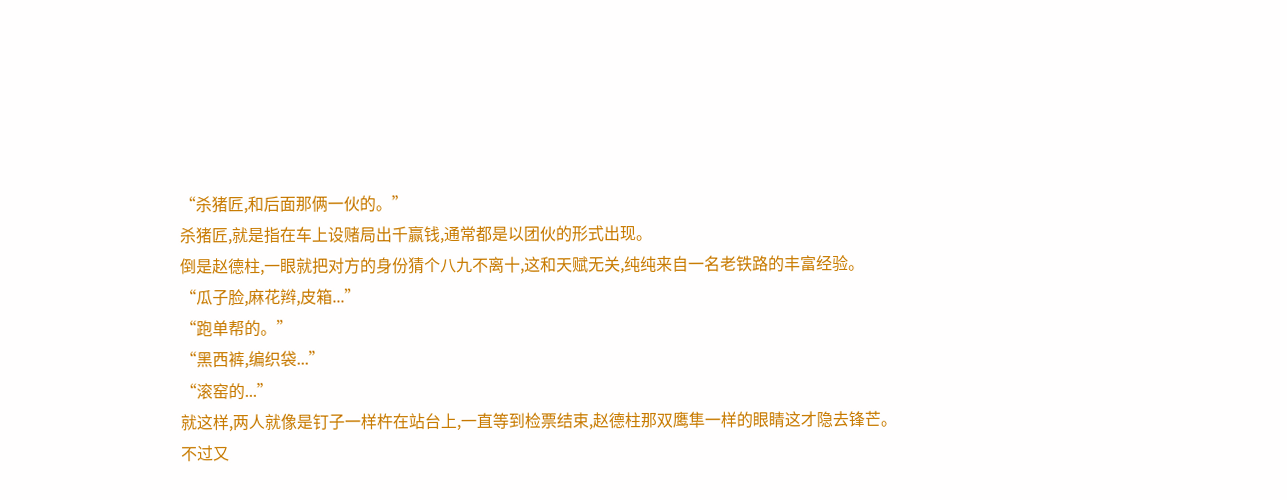“杀猪匠,和后面那俩一伙的。”
杀猪匠,就是指在车上设赌局出千赢钱,通常都是以团伙的形式出现。
倒是赵德柱,一眼就把对方的身份猜个八九不离十,这和天赋无关,纯纯来自一名老铁路的丰富经验。
“瓜子脸,麻花辫,皮箱...”
“跑单帮的。”
“黑西裤,编织袋...”
“滚窑的...”
就这样,两人就像是钉子一样杵在站台上,一直等到检票结束,赵德柱那双鹰隼一样的眼睛这才隐去锋芒。
不过又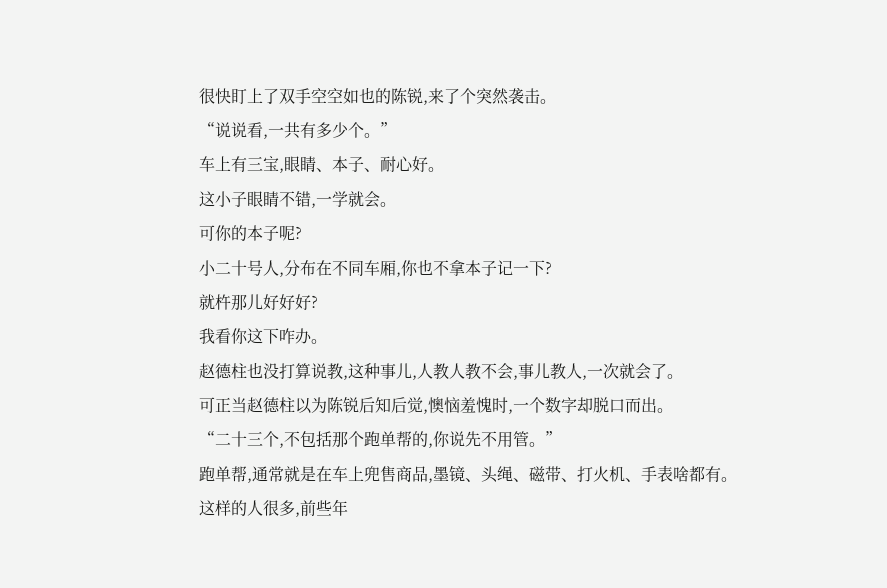很快盯上了双手空空如也的陈锐,来了个突然袭击。
“说说看,一共有多少个。”
车上有三宝,眼睛、本子、耐心好。
这小子眼睛不错,一学就会。
可你的本子呢?
小二十号人,分布在不同车厢,你也不拿本子记一下?
就杵那儿好好好?
我看你这下咋办。
赵德柱也没打算说教,这种事儿,人教人教不会,事儿教人,一次就会了。
可正当赵德柱以为陈锐后知后觉,懊恼羞愧时,一个数字却脱口而出。
“二十三个,不包括那个跑单帮的,你说先不用管。”
跑单帮,通常就是在车上兜售商品,墨镜、头绳、磁带、打火机、手表啥都有。
这样的人很多,前些年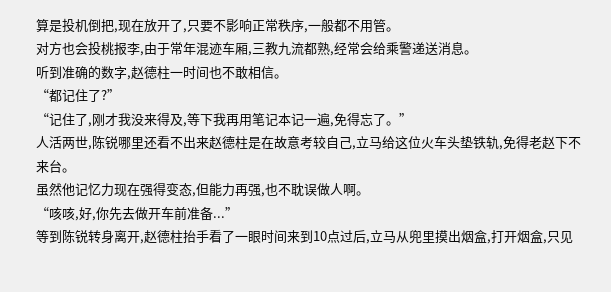算是投机倒把,现在放开了,只要不影响正常秩序,一般都不用管。
对方也会投桃报李,由于常年混迹车厢,三教九流都熟,经常会给乘警递送消息。
听到准确的数字,赵德柱一时间也不敢相信。
“都记住了?”
“记住了,刚才我没来得及,等下我再用笔记本记一遍,免得忘了。”
人活两世,陈锐哪里还看不出来赵德柱是在故意考较自己,立马给这位火车头垫铁轨,免得老赵下不来台。
虽然他记忆力现在强得变态,但能力再强,也不耽误做人啊。
“咳咳,好,你先去做开车前准备...”
等到陈锐转身离开,赵德柱抬手看了一眼时间来到10点过后,立马从兜里摸出烟盒,打开烟盒,只见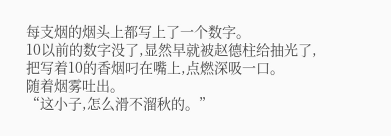每支烟的烟头上都写上了一个数字。
10以前的数字没了,显然早就被赵德柱给抽光了,把写着10的香烟叼在嘴上,点燃深吸一口。
随着烟雾吐出。
“这小子,怎么滑不溜秋的。”